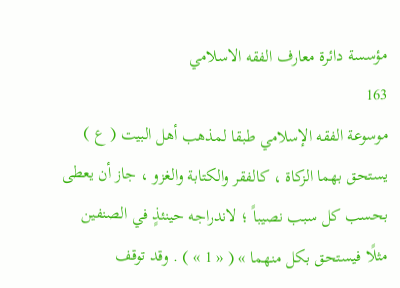مؤسسة دائرة معارف الفقه الاسلامي
163
موسوعة الفقه الإسلامي طبقا لمذهب أهل البيت ( ع )
يستحق بهما الزكاة ، كالفقر والكتابة والغزو ، جاز أن يعطى بحسب كل سبب نصيباً ؛ لاندراجه حينئذٍ في الصنفين مثلًا فيستحق بكل منهما » ( « 1 » ) . وقد توقف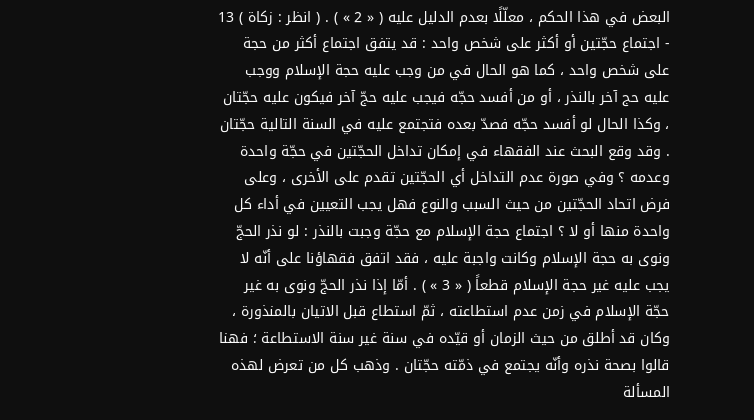البعض في هذا الحكم ، معلّلًا بعدم الدليل عليه ( « 2 » ) . ( انظر : زكاة ) 13 - اجتماع حجّتين أو أكثر على شخص واحد : قد يتفق اجتماع أكثر من حجة على شخص واحد ، كما هو الحال في من وجب عليه حجة الإسلام ووجب عليه حج آخر بالنذر ، أو من أفسد حجّه فيجب عليه حجّ آخر فيكون عليه حجّتان ، وكذا الحال لو أفسد حجّه فصدّ بعده فتجتمع عليه في السنة التالية حجّتان . وقد وقع البحث عند الفقهاء في إمكان تداخل الحجّتين في حجّة واحدة وعدمه ؟ وفي صورة عدم التداخل أي الحجّتين تقدم على الأخرى ، وعلى فرض اتحاد الحجّتين من حيث السبب والنوع فهل يجب التعيين في أداء كل واحدة منها أو لا ؟ اجتماع حجة الإسلام مع حجّة وجبت بالنذر : لو نذر الحجّ ونوى به حجة الإسلام وكانت واجبة عليه ، فقد اتفق فقهاؤنا على أنّه لا يجب عليه غير حجة الإسلام قطعاً ( « 3 » ) . أمّا إذا نذر الحجّ ونوى به غير حجّة الإسلام في زمن عدم استطاعته ، ثمّ استطاع قبل الاتيان بالمنذورة ، وكان قد أطلق من حيث الزمان أو قيّده في سنة غير سنة الاستطاعة ؛ فهنا قالوا بصحة نذره وأنّه يجتمع في ذمّته حجّتان . وذهب كل من تعرض لهذه المسألة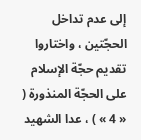إلى عدم تداخل الحجّتين ، واختاروا تقديم حجّة الإسلام على الحجّة المنذورة ( « 4 » ) ، عدا الشهيد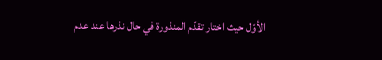الأوّل حيث اختار تقدّم المنذورة في حال نذرها عند عدم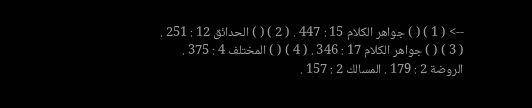--> ( 1 ) ( ) جواهر الكلام 15 : 447 . ( 2 ) ( ) الحدائق 12 : 251 . ( 3 ) ( ) جواهر الكلام 17 : 346 . ( 4 ) ( ) المختلف 4 : 375 . الروضة 2 : 179 . المسالك 2 : 157 .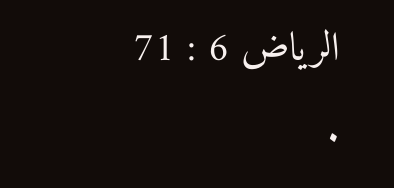الرياض 6 : 71 .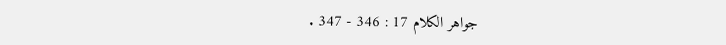جواهر الكلام 17 : 346 - 347 .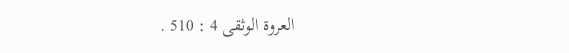العروة الوثقى 4 : 510 .